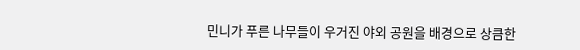민니가 푸른 나무들이 우거진 야외 공원을 배경으로 상큼한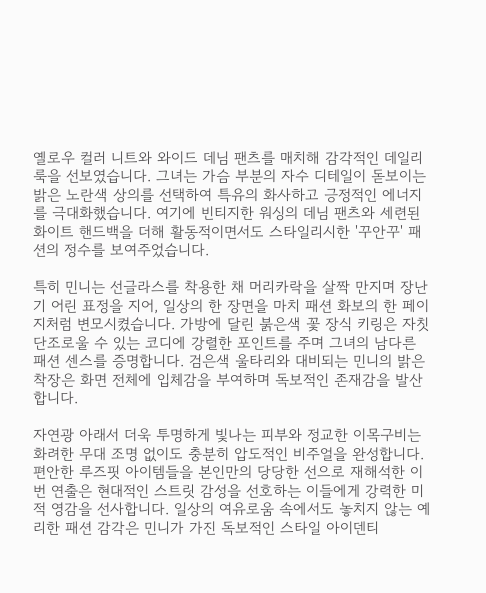옐로우 컬러 니트와 와이드 데님 팬츠를 매치해 감각적인 데일리 룩을 선보였습니다. 그녀는 가슴 부분의 자수 디테일이 돋보이는 밝은 노란색 상의를 선택하여 특유의 화사하고 긍정적인 에너지를 극대화했습니다. 여기에 빈티지한 워싱의 데님 팬츠와 세련된 화이트 핸드백을 더해 활동적이면서도 스타일리시한 '꾸안꾸' 패션의 정수를 보여주었습니다.

특히 민니는 선글라스를 착용한 채 머리카락을 살짝 만지며 장난기 어린 표정을 지어, 일상의 한 장면을 마치 패션 화보의 한 페이지처럼 변모시켰습니다. 가방에 달린 붉은색 꽃 장식 키링은 자칫 단조로울 수 있는 코디에 강렬한 포인트를 주며 그녀의 남다른 패션 센스를 증명합니다. 검은색 울타리와 대비되는 민니의 밝은 착장은 화면 전체에 입체감을 부여하며 독보적인 존재감을 발산합니다.

자연광 아래서 더욱 투명하게 빛나는 피부와 정교한 이목구비는 화려한 무대 조명 없이도 충분히 압도적인 비주얼을 완성합니다. 편안한 루즈핏 아이템들을 본인만의 당당한 선으로 재해석한 이번 연출은 현대적인 스트릿 감성을 선호하는 이들에게 강력한 미적 영감을 선사합니다. 일상의 여유로움 속에서도 놓치지 않는 예리한 패션 감각은 민니가 가진 독보적인 스타일 아이덴티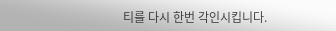티를 다시 한번 각인시킵니다.